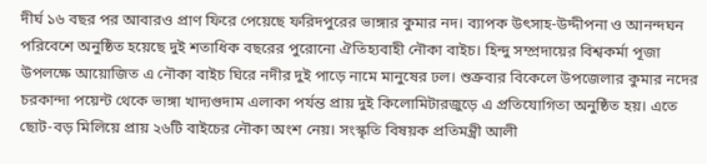দীর্ঘ ১৬ বছর পর আবারও প্রাণ ফিরে পেয়েছে ফরিদপুরের ভাঙ্গার কুমার নদ। ব্যাপক উৎসাহ-উদ্দীপনা ও আনন্দঘন পরিবেশে অনুষ্ঠিত হয়েছে দুই শতাধিক বছরের পুরোনো ঐতিহ্যবাহী নৌকা বাইচ। হিন্দু সম্প্রদায়ের বিশ্বকর্মা পূজা উপলক্ষে আয়োজিত এ নৌকা বাইচ ঘিরে নদীর দুই পাড়ে নামে মানুষের ঢল। শুক্রবার বিকেলে উপজেলার কুমার নদের চরকান্দা পয়েন্ট থেকে ভাঙ্গা খাদ্যগুদাম এলাকা পর্যন্ত প্রায় দুই কিলোমিটারজুড়ে এ প্রতিযোগিতা অনুষ্ঠিত হয়। এতে ছোট-বড় মিলিয়ে প্রায় ২৬টি বাইচের নৌকা অংশ নেয়। সংস্কৃতি বিষয়ক প্রতিমন্ত্রী আলী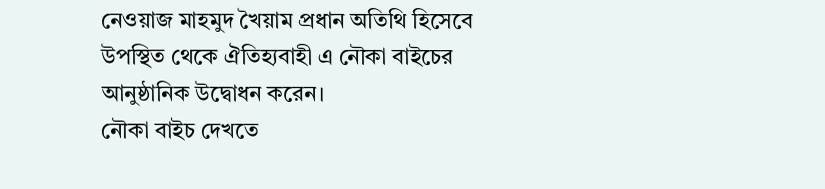নেওয়াজ মাহমুদ খৈয়াম প্রধান অতিথি হিসেবে উপস্থিত থেকে ঐতিহ্যবাহী এ নৌকা বাইচের আনুষ্ঠানিক উদ্বোধন করেন।
নৌকা বাইচ দেখতে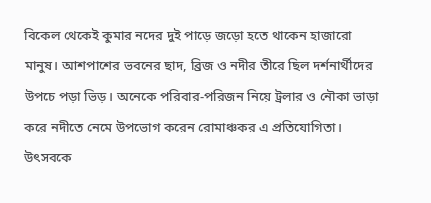বিকেল থেকেই কুমার নদের দুই পাড়ে জড়ো হতে থাকেন হাজারো মানুষ। আশপাশের ভবনের ছাদ, ব্রিজ ও নদীর তীরে ছিল দর্শনার্থীদের উপচে পড়া ভিড়। অনেকে পরিবার-পরিজন নিয়ে ট্রলার ও নৌকা ভাড়া করে নদীতে নেমে উপভোগ করেন রোমাঞ্চকর এ প্রতিযোগিতা। উৎসবকে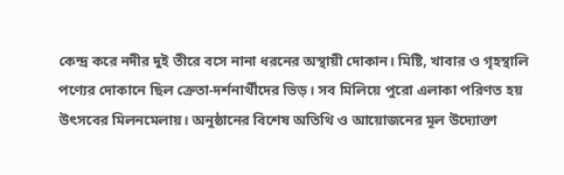কেন্দ্র করে নদীর দুই তীরে বসে নানা ধরনের অস্থায়ী দোকান। মিষ্টি, খাবার ও গৃহস্থালি পণ্যের দোকানে ছিল ক্রেতা-দর্শনার্থীদের ভিড়। সব মিলিয়ে পুরো এলাকা পরিণত হয় উৎসবের মিলনমেলায়। অনুষ্ঠানের বিশেষ অতিথি ও আয়োজনের মূল উদ্যোক্তা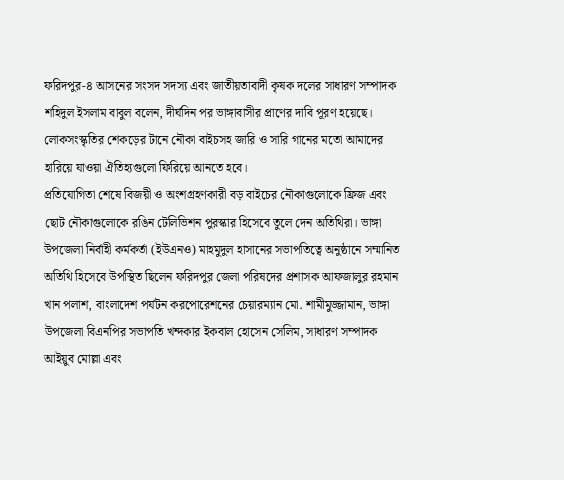ফরিদপুর-৪ আসনের সংসদ সদস্য এবং জাতীয়তাবাদী কৃষক দলের সাধারণ সম্পাদক শহিদুল ইসলাম বাবুল বলেন, দীর্ঘদিন পর ভাঙ্গাবাসীর প্রাণের দাবি পূরণ হয়েছে। লোকসংস্কৃতির শেকড়ের টানে নৌকা বাইচসহ জারি ও সারি গানের মতো আমাদের হারিয়ে যাওয়া ঐতিহ্যগুলো ফিরিয়ে আনতে হবে।
প্রতিযোগিতা শেষে বিজয়ী ও অংশগ্রহণকারী বড় বাইচের নৌকাগুলোকে ফ্রিজ এবং ছোট নৌকাগুলোকে রঙিন টেলিভিশন পুরস্কার হিসেবে তুলে দেন অতিথিরা। ভাঙ্গা উপজেলা নির্বাহী কর্মকর্তা (ইউএনও) মাহমুদুল হাসানের সভাপতিত্বে অনুষ্ঠানে সম্মানিত অতিথি হিসেবে উপস্থিত ছিলেন ফরিদপুর জেলা পরিষদের প্রশাসক আফজালুর রহমান খান পলাশ, বাংলাদেশ পর্যটন করপোরেশনের চেয়ারম্যান মো. শামীমুজ্জামান, ভাঙ্গা উপজেলা বিএনপির সভাপতি খন্দকার ইকবাল হোসেন সেলিম, সাধারণ সম্পাদক আইয়ুব মোল্লা এবং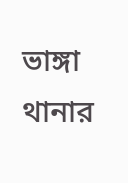ভাঙ্গা থানার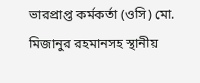ভারপ্রাপ্ত কর্মকর্তা (ওসি) মো. মিজানুর রহমানসহ স্থানীয়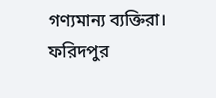গণ্যমান্য ব্যক্তিরা।
ফরিদপুর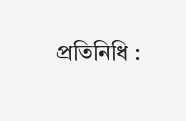প্রতিনিধি :